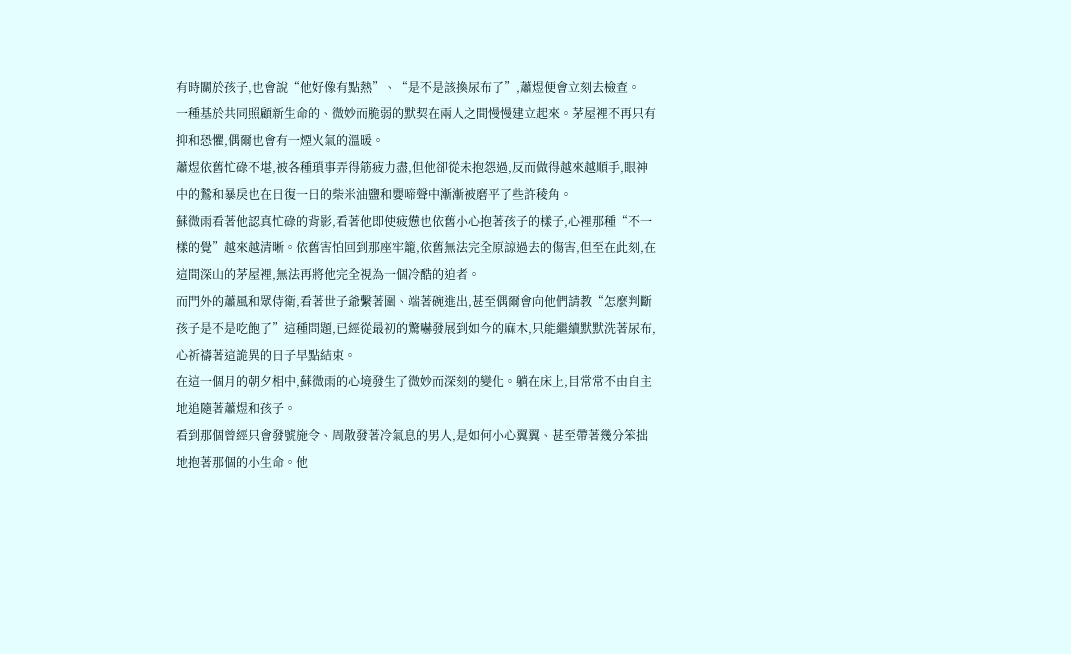有時關於孩子,也會說“他好像有點熱”、“是不是該換尿布了”,蕭煜便會立刻去檢查。
一種基於共同照顧新生命的、微妙而脆弱的默契在兩人之間慢慢建立起來。茅屋裡不再只有抑和恐懼,偶爾也會有一煙火氣的溫暖。
蕭煜依舊忙碌不堪,被各種瑣事弄得筋疲力盡,但他卻從未抱怨過,反而做得越來越順手,眼神中的鷙和暴戾也在日復一日的柴米油鹽和嬰啼聲中漸漸被磨平了些許稜角。
蘇微雨看著他認真忙碌的背影,看著他即使疲憊也依舊小心抱著孩子的樣子,心裡那種“不一樣的覺”越來越清晰。依舊害怕回到那座牢籠,依舊無法完全原諒過去的傷害,但至在此刻,在這間深山的茅屋裡,無法再將他完全視為一個冷酷的迫者。
而門外的蕭風和眾侍衛,看著世子爺繫著圍、端著碗進出,甚至偶爾會向他們請教“怎麼判斷孩子是不是吃飽了”這種問題,已經從最初的驚嚇發展到如今的麻木,只能繼續默默洗著尿布,心祈禱著這詭異的日子早點結束。
在這一個月的朝夕相中,蘇微雨的心境發生了微妙而深刻的變化。躺在床上,目常常不由自主地追隨著蕭煜和孩子。
看到那個曾經只會發號施令、周散發著冷氣息的男人,是如何小心翼翼、甚至帶著幾分笨拙地抱著那個的小生命。他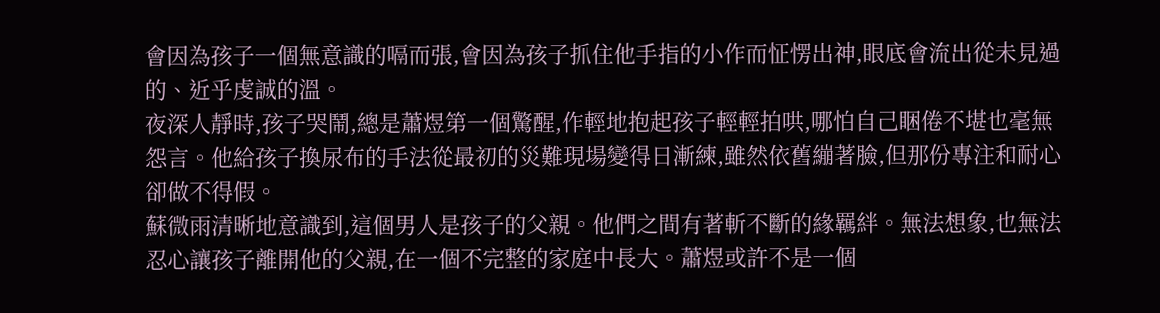會因為孩子一個無意識的嗝而張,會因為孩子抓住他手指的小作而怔愣出神,眼底會流出從未見過的、近乎虔誠的溫。
夜深人靜時,孩子哭鬧,總是蕭煜第一個驚醒,作輕地抱起孩子輕輕拍哄,哪怕自己睏倦不堪也毫無怨言。他給孩子換尿布的手法從最初的災難現場變得日漸練,雖然依舊繃著臉,但那份專注和耐心卻做不得假。
蘇微雨清晰地意識到,這個男人是孩子的父親。他們之間有著斬不斷的緣羈絆。無法想象,也無法忍心讓孩子離開他的父親,在一個不完整的家庭中長大。蕭煜或許不是一個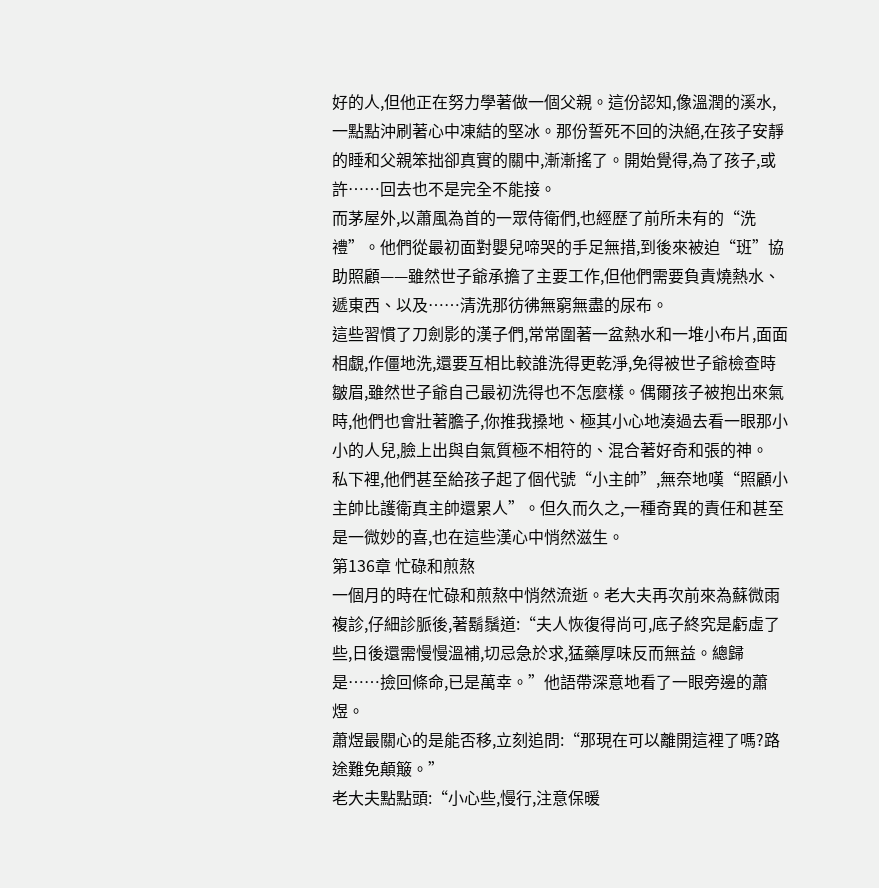好的人,但他正在努力學著做一個父親。這份認知,像溫潤的溪水,一點點沖刷著心中凍結的堅冰。那份誓死不回的決絕,在孩子安靜的睡和父親笨拙卻真實的關中,漸漸搖了。開始覺得,為了孩子,或許……回去也不是完全不能接。
而茅屋外,以蕭風為首的一眾侍衛們,也經歷了前所未有的“洗禮”。他們從最初面對嬰兒啼哭的手足無措,到後來被迫“班”協助照顧——雖然世子爺承擔了主要工作,但他們需要負責燒熱水、遞東西、以及……清洗那彷彿無窮無盡的尿布。
這些習慣了刀劍影的漢子們,常常圍著一盆熱水和一堆小布片,面面相覷,作僵地洗,還要互相比較誰洗得更乾淨,免得被世子爺檢查時皺眉,雖然世子爺自己最初洗得也不怎麼樣。偶爾孩子被抱出來氣時,他們也會壯著膽子,你推我搡地、極其小心地湊過去看一眼那小小的人兒,臉上出與自氣質極不相符的、混合著好奇和張的神。
私下裡,他們甚至給孩子起了個代號“小主帥”,無奈地嘆“照顧小主帥比護衛真主帥還累人”。但久而久之,一種奇異的責任和甚至是一微妙的喜,也在這些漢心中悄然滋生。
第136章 忙碌和煎熬
一個月的時在忙碌和煎熬中悄然流逝。老大夫再次前來為蘇微雨複診,仔細診脈後,著鬍鬚道:“夫人恢復得尚可,底子終究是虧虛了些,日後還需慢慢溫補,切忌急於求,猛藥厚味反而無益。總歸是……撿回條命,已是萬幸。”他語帶深意地看了一眼旁邊的蕭煜。
蕭煜最關心的是能否移,立刻追問:“那現在可以離開這裡了嗎?路途難免顛簸。”
老大夫點點頭:“小心些,慢行,注意保暖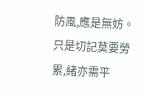防風,應是無妨。只是切記莫要勞累,緒亦需平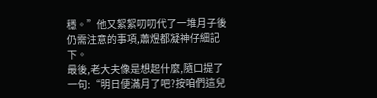穩。”他又絮絮叨叨代了一堆月子後仍需注意的事項,蕭煜都凝神仔細記下。
最後,老大夫像是想起什麼,隨口提了一句:“明日便滿月了吧?按咱們這兒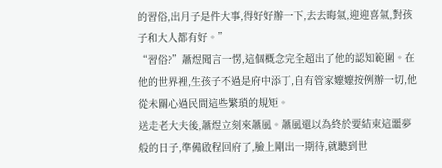的習俗,出月子是件大事,得好好辦一下,去去晦氣,迎迎喜氣,對孩子和大人都有好。”
“習俗?”蕭煜聞言一愣,這個概念完全超出了他的認知範圍。在他的世界裡,生孩子不過是府中添丁,自有管家嬤嬤按例辦一切,他從未關心過民間這些繁瑣的規矩。
送走老大夫後,蕭煜立刻來蕭風。蕭風還以為終於要結束這噩夢般的日子,準備啟程回府了,臉上剛出一期待,就聽到世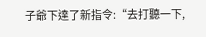子爺下達了新指令:“去打聽一下,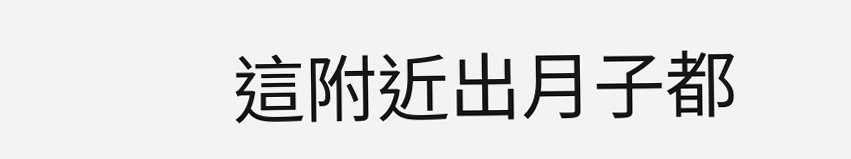這附近出月子都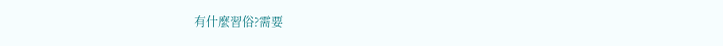有什麼習俗?需要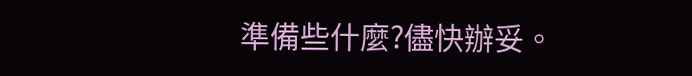準備些什麼?儘快辦妥。